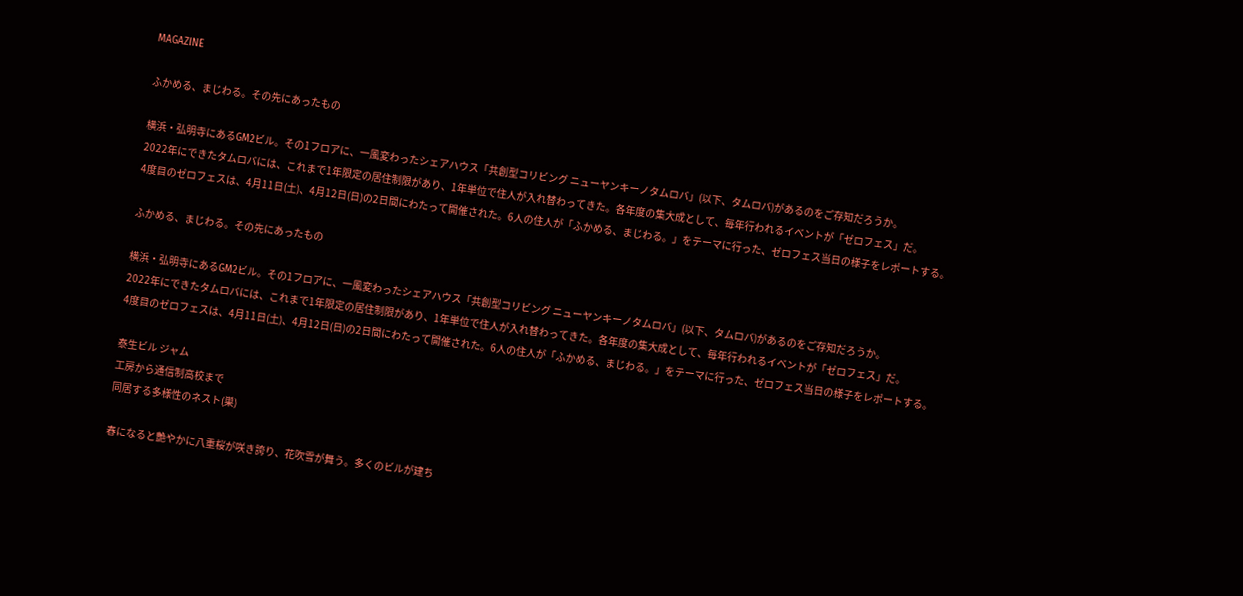MAGAZINE

ふかめる、まじわる。その先にあったもの

横浜・弘明寺にあるGM2ビル。その1フロアに、一風変わったシェアハウス「共創型コリビング ニューヤンキーノタムロバ」(以下、タムロバ)があるのをご存知だろうか。
2022年にできたタムロバには、これまで1年限定の居住制限があり、1年単位で住人が入れ替わってきた。各年度の集大成として、毎年行われるイベントが「ゼロフェス」だ。
4度目のゼロフェスは、4月11日(土)、4月12日(日)の2日間にわたって開催された。6人の住人が「ふかめる、まじわる。」をテーマに行った、ゼロフェス当日の様子をレポートする。

ふかめる、まじわる。その先にあったもの

横浜・弘明寺にあるGM2ビル。その1フロアに、一風変わったシェアハウス「共創型コリビング ニューヤンキーノタムロバ」(以下、タムロバ)があるのをご存知だろうか。
2022年にできたタムロバには、これまで1年限定の居住制限があり、1年単位で住人が入れ替わってきた。各年度の集大成として、毎年行われるイベントが「ゼロフェス」だ。
4度目のゼロフェスは、4月11日(土)、4月12日(日)の2日間にわたって開催された。6人の住人が「ふかめる、まじわる。」をテーマに行った、ゼロフェス当日の様子をレポートする。

泰生ビル ジャム
工房から通信制高校まで
同居する多様性のネスト(巣)

春になると艶やかに八重桜が咲き誇り、花吹雪が舞う。多くのビルが建ち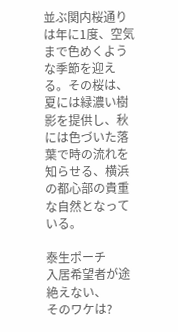並ぶ関内桜通りは年に1度、空気まで色めくような季節を迎える。その桜は、夏には緑濃い樹影を提供し、秋には色づいた落葉で時の流れを知らせる、横浜の都心部の貴重な自然となっている。

泰生ポーチ
入居希望者が途絶えない、
そのワケは?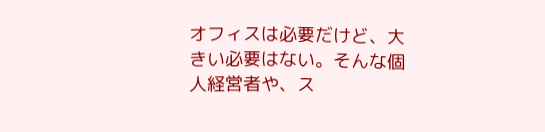オフィスは必要だけど、大きい必要はない。そんな個人経営者や、ス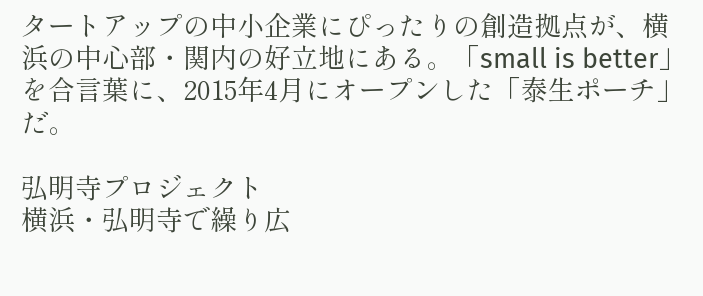タートアップの中小企業にぴったりの創造拠点が、横浜の中心部・関内の好立地にある。「small is better」を合言葉に、2015年4月にオープンした「泰生ポーチ」だ。

弘明寺プロジェクト
横浜・弘明寺で繰り広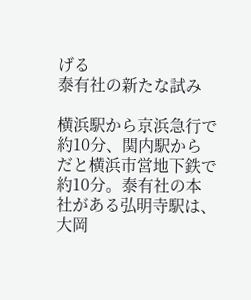げる
泰有社の新たな試み

横浜駅から京浜急行で約10分、関内駅からだと横浜市営地下鉄で約10分。泰有社の本社がある弘明寺駅は、大岡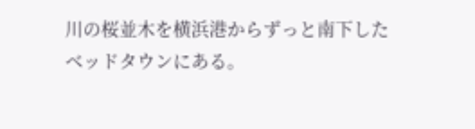川の桜並木を横浜港からずっと南下したベッドタウンにある。